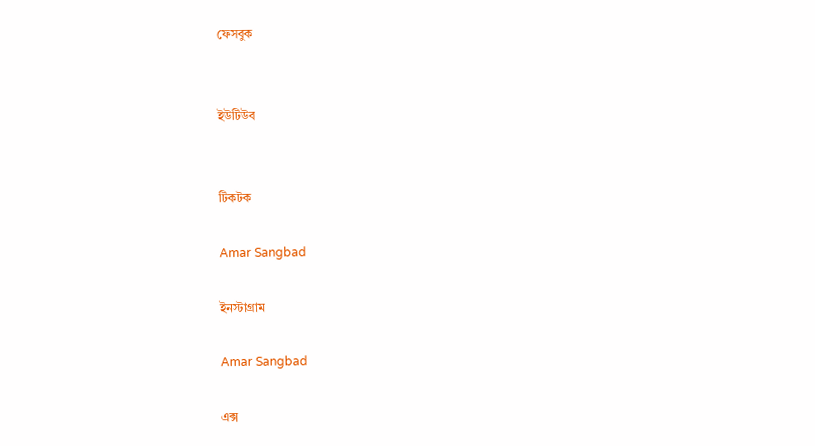ফেসবুক


ইউটিউব


টিকটক

Amar Sangbad

ইনস্টাগ্রাম

Amar Sangbad

এক্স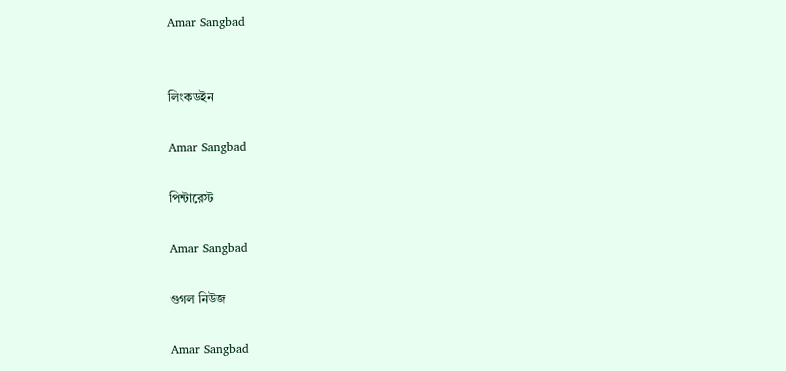Amar Sangbad


লিংকডইন

Amar Sangbad

পিন্টারেস্ট

Amar Sangbad

গুগল নিউজ

Amar Sangbad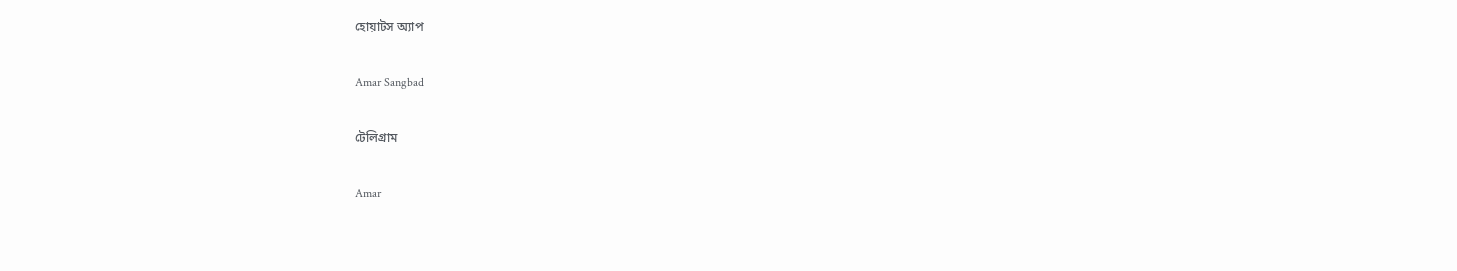হোয়াটস অ্যাপ

Amar Sangbad

টেলিগ্রাম

Amar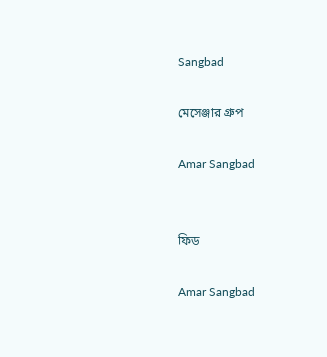Sangbad

মেসেঞ্জার গ্রুপ

Amar Sangbad


ফিড

Amar Sangbad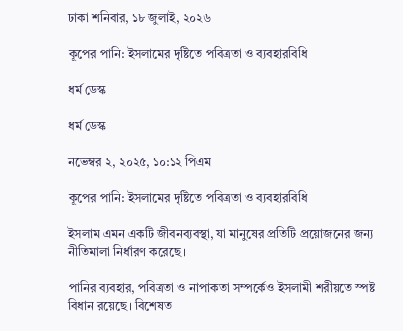ঢাকা শনিবার, ১৮ জুলাই, ২০২৬

কূপের পানি: ইসলামের দৃষ্টিতে পবিত্রতা ও ব্যবহারবিধি

ধর্ম ডেস্ক

ধর্ম ডেস্ক

নভেম্বর ২, ২০২৫, ১০:১২ পিএম

কূপের পানি: ইসলামের দৃষ্টিতে পবিত্রতা ও ব্যবহারবিধি

ইসলাম এমন একটি জীবনব্যবস্থা, যা মানুষের প্রতিটি প্রয়োজনের জন্য নীতিমালা নির্ধারণ করেছে।

পানির ব্যবহার, পবিত্রতা ও নাপাকতা সম্পর্কেও ইসলামী শরীয়তে স্পষ্ট বিধান রয়েছে। বিশেষত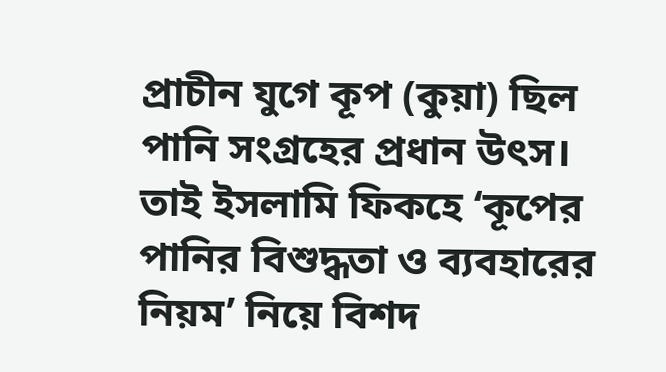প্রাচীন যুগে কূপ (কুয়া) ছিল পানি সংগ্রহের প্রধান উৎস। তাই ইসলামি ফিকহে ‘কূপের পানির বিশুদ্ধতা ও ব্যবহারের নিয়ম’ নিয়ে বিশদ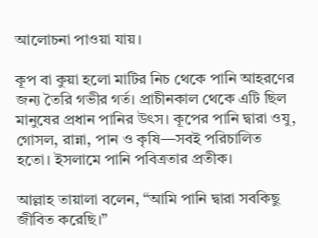আলোচনা পাওয়া যায়।

কূপ বা কুয়া হলো মাটির নিচ থেকে পানি আহরণের জন্য তৈরি গভীর গর্ত। প্রাচীনকাল থেকে এটি ছিল মানুষের প্রধান পানির উৎস। কূপের পানি দ্বারা ওযু, গোসল, রান্না, পান ও কৃষি—সবই পরিচালিত হতো। ইসলামে পানি পবিত্রতার প্রতীক।

আল্লাহ তায়ালা বলেন, “আমি পানি দ্বারা সবকিছু জীবিত করেছি।”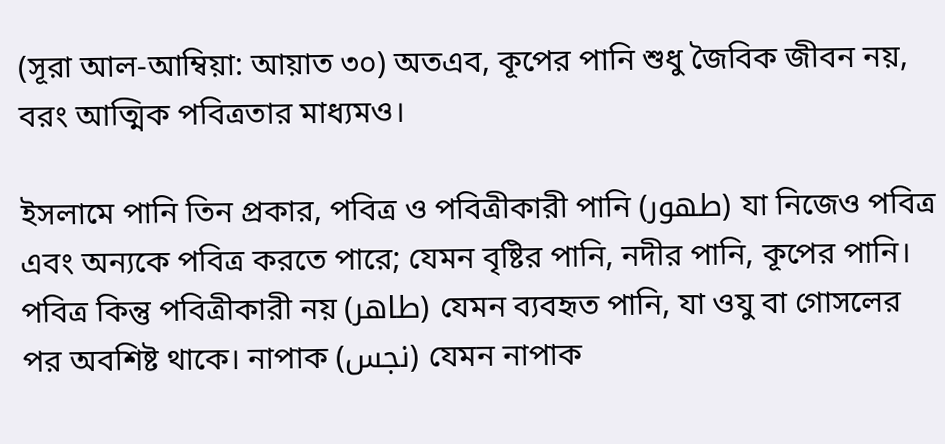(সূরা আল-আম্বিয়া: আয়াত ৩০) অতএব, কূপের পানি শুধু জৈবিক জীবন নয়, বরং আত্মিক পবিত্রতার মাধ্যমও।

ইসলামে পানি তিন প্রকার, পবিত্র ও পবিত্রীকারী পানি (طهور) যা নিজেও পবিত্র এবং অন্যকে পবিত্র করতে পারে; যেমন বৃষ্টির পানি, নদীর পানি, কূপের পানি।  পবিত্র কিন্তু পবিত্রীকারী নয় (طاهر) যেমন ব্যবহৃত পানি, যা ওযু বা গোসলের পর অবশিষ্ট থাকে। নাপাক (نجس) যেমন নাপাক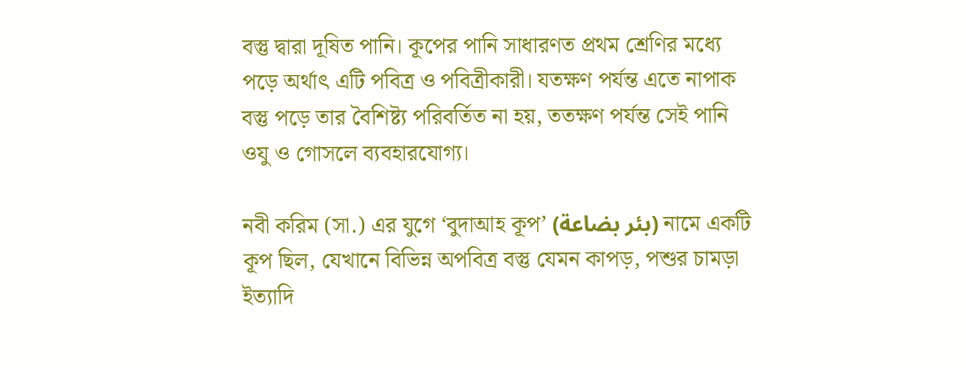বস্তু দ্বারা দূষিত পানি। কূপের পানি সাধারণত প্রথম শ্রেণির মধ্যে পড়ে অর্থাৎ এটি পবিত্র ও পবিত্রীকারী। যতক্ষণ পর্যন্ত এতে নাপাক বস্তু পড়ে তার বৈশিষ্ট্য পরিবর্তিত না হয়, ততক্ষণ পর্যন্ত সেই পানি ওযু ও গোসলে ব্যবহারযোগ্য।

নবী করিম (সা.) এর যুগে ‘বুদাআহ কূপ’ (بئر بضاعة) নামে একটি কূপ ছিল, যেখানে বিভিন্ন অপবিত্র বস্তু যেমন কাপড়, পশুর চামড়া ইত্যাদি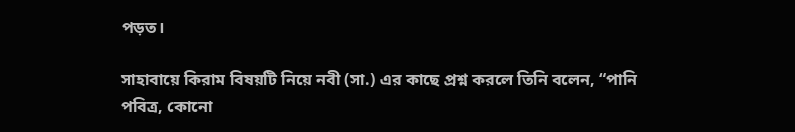পড়ত।

সাহাবায়ে কিরাম বিষয়টি নিয়ে নবী (সা.) এর কাছে প্রশ্ন করলে তিনি বলেন, “পানি পবিত্র, কোনো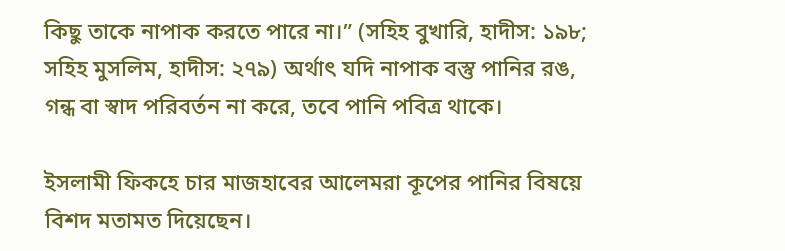কিছু তাকে নাপাক করতে পারে না।” (সহিহ বুখারি, হাদীস: ১৯৮; সহিহ মুসলিম, হাদীস: ২৭৯) অর্থাৎ যদি নাপাক বস্তু পানির রঙ, গন্ধ বা স্বাদ পরিবর্তন না করে, তবে পানি পবিত্র থাকে।

ইসলামী ফিকহে চার মাজহাবের আলেমরা কূপের পানির বিষয়ে বিশদ মতামত দিয়েছেন।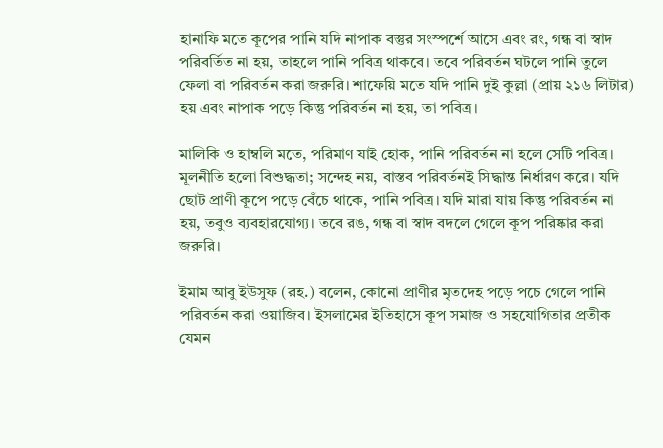হানাফি মতে কূপের পানি যদি নাপাক বস্তুর সংস্পর্শে আসে এবং রং, গন্ধ বা স্বাদ পরিবর্তিত না হয়, তাহলে পানি পবিত্র থাকবে। তবে পরিবর্তন ঘটলে পানি তুলে ফেলা বা পরিবর্তন করা জরুরি। শাফেয়ি মতে যদি পানি দুই কুল্লা (প্রায় ২১৬ লিটার) হয় এবং নাপাক পড়ে কিন্তু পরিবর্তন না হয়, তা পবিত্র।

মালিকি ও হাম্বলি মতে, পরিমাণ যাই হোক, পানি পরিবর্তন না হলে সেটি পবিত্র। মূলনীতি হলো বিশুদ্ধতা; সন্দেহ নয়, বাস্তব পরিবর্তনই সিদ্ধান্ত নির্ধারণ করে। যদি ছোট প্রাণী কূপে পড়ে বেঁচে থাকে, পানি পবিত্র। যদি মারা যায় কিন্তু পরিবর্তন না হয়, তবুও ব্যবহারযোগ্য। তবে রঙ, গন্ধ বা স্বাদ বদলে গেলে কূপ পরিষ্কার করা জরুরি।

ইমাম আবু ইউসুফ (রহ.) বলেন, কোনো প্রাণীর মৃতদেহ পড়ে পচে গেলে পানি পরিবর্তন করা ওয়াজিব। ইসলামের ইতিহাসে কূপ সমাজ ও সহযোগিতার প্রতীক যেমন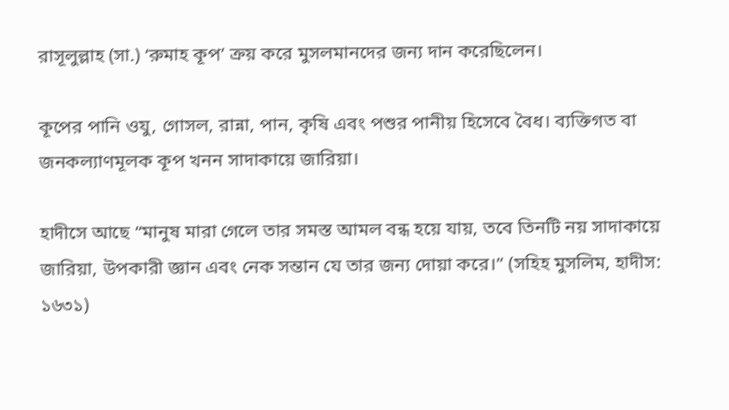রাসূলুল্লাহ (সা.) ‘রুমাহ কূপ’ ক্রয় করে মুসলমানদের জন্য দান করেছিলেন।

কূপের পানি ওযু, গোসল, রান্না, পান, কৃষি এবং পশুর পানীয় হিসেবে বৈধ। ব্যক্তিগত বা জনকল্যাণমূলক কূপ খনন সাদাকায়ে জারিয়া।

হাদীসে আছে “মানুষ মারা গেলে তার সমস্ত আমল বন্ধ হয়ে যায়, তবে তিনটি নয় সাদাকায়ে জারিয়া, উপকারী জ্ঞান এবং নেক সন্তান যে তার জন্য দোয়া করে।” (সহিহ মুসলিম, হাদীস: ১৬৩১)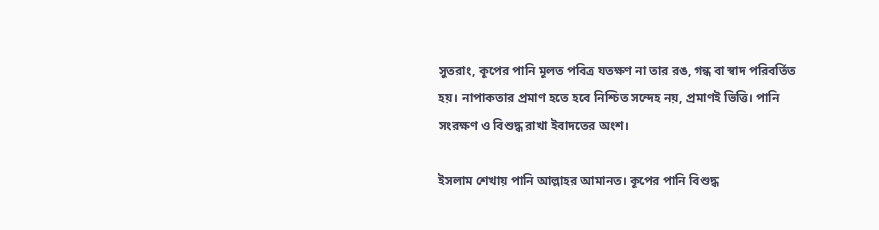সুতরাং, কূপের পানি মূলত পবিত্র যতক্ষণ না তার রঙ, গন্ধ বা স্বাদ পরিবর্তিত হয়। নাপাকতার প্রমাণ হতে হবে নিশ্চিত সন্দেহ নয়, প্রমাণই ভিত্তি। পানি সংরক্ষণ ও বিশুদ্ধ রাখা ইবাদতের অংশ।

ইসলাম শেখায় পানি আল্লাহর আমানত। কূপের পানি বিশুদ্ধ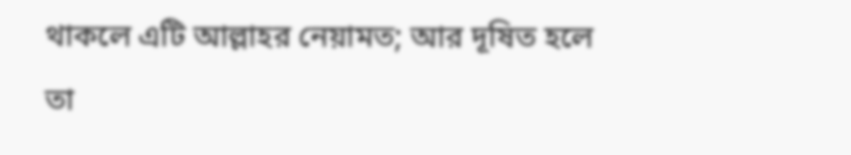থাকলে এটি আল্লাহর নেয়ামত; আর দূষিত হলে তা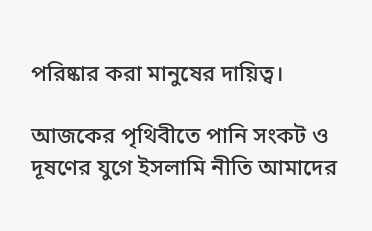পরিষ্কার করা মানুষের দায়িত্ব।

আজকের পৃথিবীতে পানি সংকট ও দূষণের যুগে ইসলামি নীতি আমাদের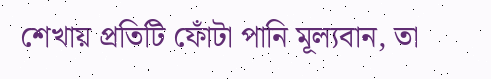শেখায় প্রতিটি ফোঁটা পানি মূল্যবান, তা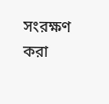সংরক্ষণ করা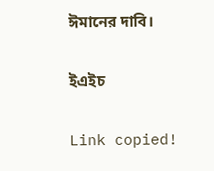ঈমানের দাবি।

ইএইচ

Link copied!